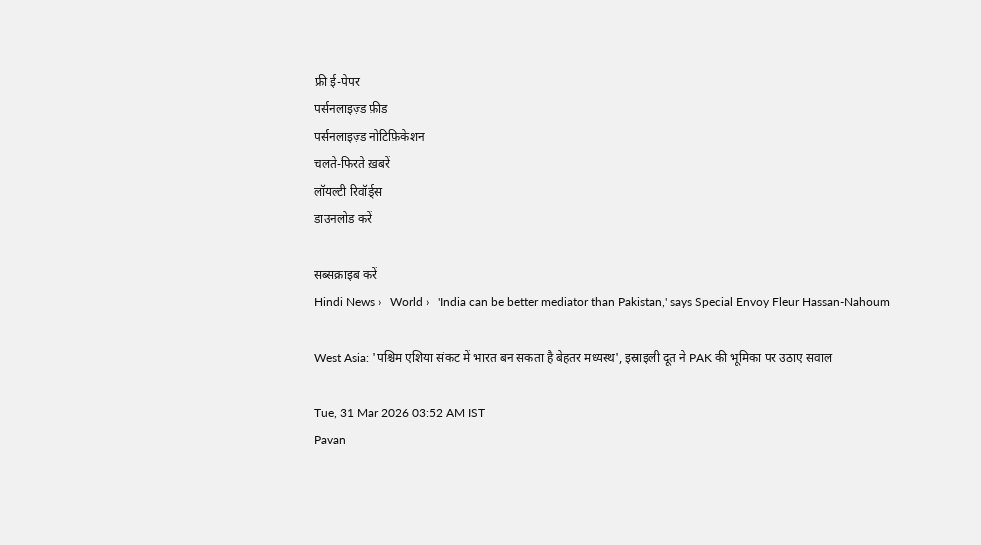फ्री ई-पेपर
पर्सनलाइज़्ड फ़ीड
पर्सनलाइज़्ड नोटिफ़िकेशन
चलते-फिरते ख़बरें
लॉयल्टी रिवॉर्ड्स
डाउनलोड करें

सब्सक्राइब करें
Hindi News ›   World ›   'India can be better mediator than Pakistan,' says Special Envoy Fleur Hassan-Nahoum

West Asia: 'पश्चिम एशिया संकट में भारत बन सकता है बेहतर मध्यस्थ', इस्राइली दूत ने PAK की भूमिका पर उठाए सवाल

Tue, 31 Mar 2026 03:52 AM IST
Pavan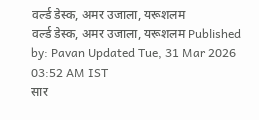वर्ल्ड डेस्क, अमर उजाला, यरूशलम
वर्ल्ड डेस्क, अमर उजाला, यरूशलम Published by: Pavan Updated Tue, 31 Mar 2026 03:52 AM IST
सार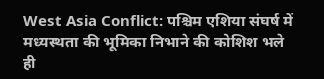West Asia Conflict: पश्चिम एशिया संघर्ष में मध्यस्थता की भूमिका निभाने की कोशिश भले ही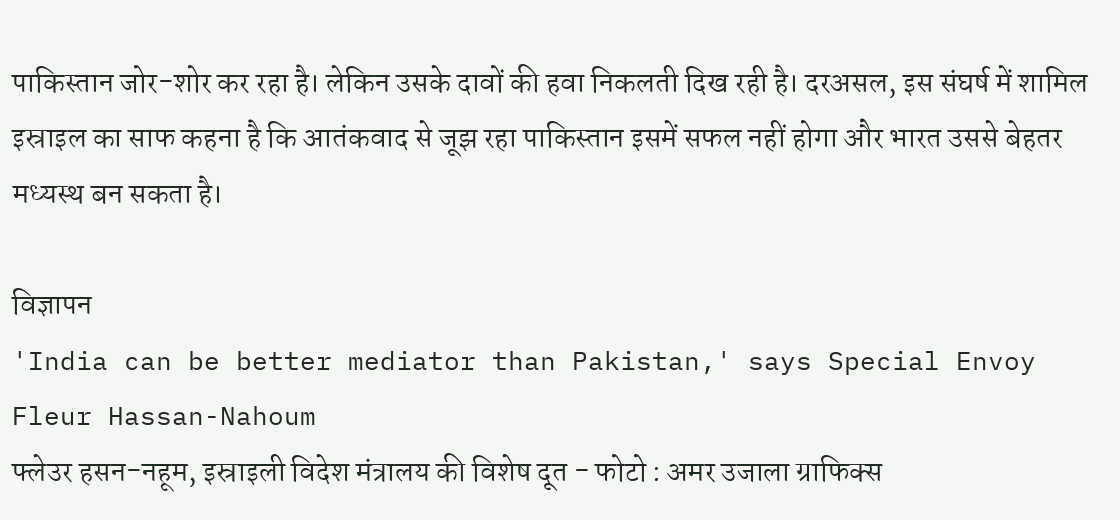पाकिस्तान जोर-शोर कर रहा है। लेकिन उसके दावों की हवा निकलती दिख रही है। दरअसल, इस संघर्ष में शामिल इस्राइल का साफ कहना है कि आतंकवाद से जूझ रहा पाकिस्तान इसमें सफल नहीं होगा और भारत उससे बेहतर मध्यस्थ बन सकता है।

विज्ञापन
'India can be better mediator than Pakistan,' says Special Envoy Fleur Hassan-Nahoum
फ्लेउर हसन-नहूम, इस्राइली विदेश मंत्रालय की विशेष दूत - फोटो : अमर उजाला ग्राफिक्स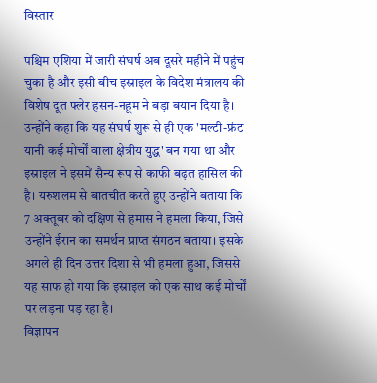विस्तार

पश्चिम एशिया में जारी संघर्ष अब दूसरे महीने में पहुंच चुका है और इसी बीच इस्राइल के विदेश मंत्रालय की विशेष दूत फ्लेर हसन-नहूम ने बड़ा बयान दिया है। उन्होंने कहा कि यह संघर्ष शुरू से ही एक 'मल्टी-फ्रंट यानी कई मोर्चों वाला क्षेत्रीय युद्ध' बन गया था और इस्राइल ने इसमें सैन्य रूप से काफी बढ़त हासिल की है। यरुशलम से बातचीत करते हुए उन्होंने बताया कि 7 अक्तूबर को दक्षिण से हमास ने हमला किया, जिसे उन्होंने ईरान का समर्थन प्राप्त संगठन बताया। इसके अगले ही दिन उत्तर दिशा से भी हमला हुआ, जिससे यह साफ हो गया कि इस्राइल को एक साथ कई मोर्चों पर लड़ना पड़ रहा है।
विज्ञापन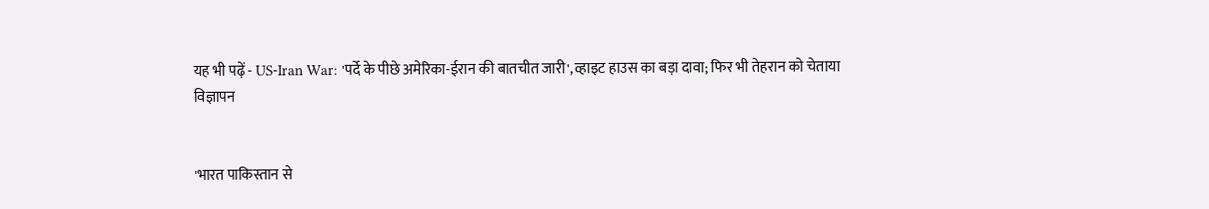यह भी पढ़ें - US-Iran War: 'पर्दे के पीछे अमेरिका-ईरान की बातचीत जारी', व्हाइट हाउस का बड़ा दावा; फिर भी तेहरान को चेताया
विज्ञापन


'भारत पाकिस्तान से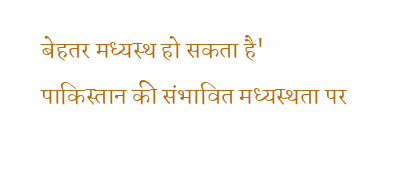बेहतर मध्यस्थ हो सकता है'
पाकिस्तान की संभावित मध्यस्थता पर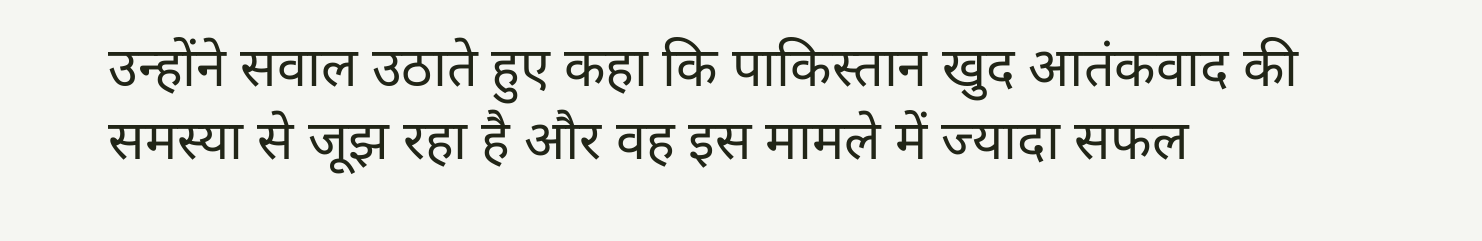उन्होंने सवाल उठाते हुए कहा कि पाकिस्तान खुद आतंकवाद की समस्या से जूझ रहा है और वह इस मामले में ज्यादा सफल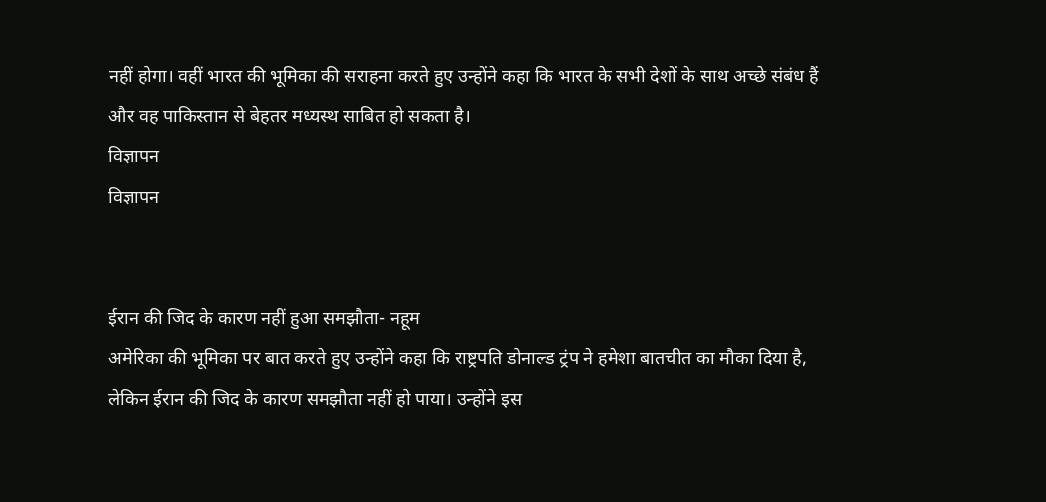नहीं होगा। वहीं भारत की भूमिका की सराहना करते हुए उन्होंने कहा कि भारत के सभी देशों के साथ अच्छे संबंध हैं और वह पाकिस्तान से बेहतर मध्यस्थ साबित हो सकता है।
विज्ञापन
विज्ञापन


ईरान की जिद के कारण नहीं हुआ समझौता- नहूम
अमेरिका की भूमिका पर बात करते हुए उन्होंने कहा कि राष्ट्रपति डोनाल्ड ट्रंप ने हमेशा बातचीत का मौका दिया है, लेकिन ईरान की जिद के कारण समझौता नहीं हो पाया। उन्होंने इस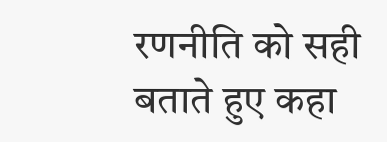रणनीति को सही बताते हुए कहा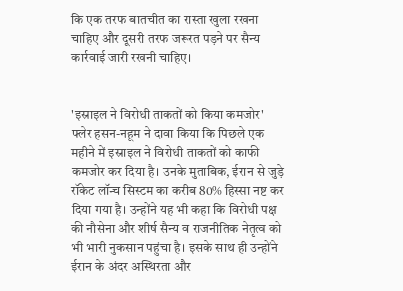कि एक तरफ बातचीत का रास्ता खुला रखना चाहिए और दूसरी तरफ जरूरत पड़ने पर सैन्य कार्रवाई जारी रखनी चाहिए।


'इस्राइल ने विरोधी ताकतों को किया कमजोर'
फ्लेर हसन-नहूम ने दावा किया कि पिछले एक महीने में इस्राइल ने विरोधी ताकतों को काफी कमजोर कर दिया है। उनके मुताबिक, ईरान से जुड़े रॉकेट लॉन्च सिस्टम का करीब 80% हिस्सा नष्ट कर दिया गया है। उन्होंने यह भी कहा कि विरोधी पक्ष की नौसेना और शीर्ष सैन्य व राजनीतिक नेतृत्व को भी भारी नुकसान पहुंचा है। इसके साथ ही उन्होंने ईरान के अंदर अस्थिरता और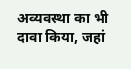अव्यवस्था का भी दावा किया, जहां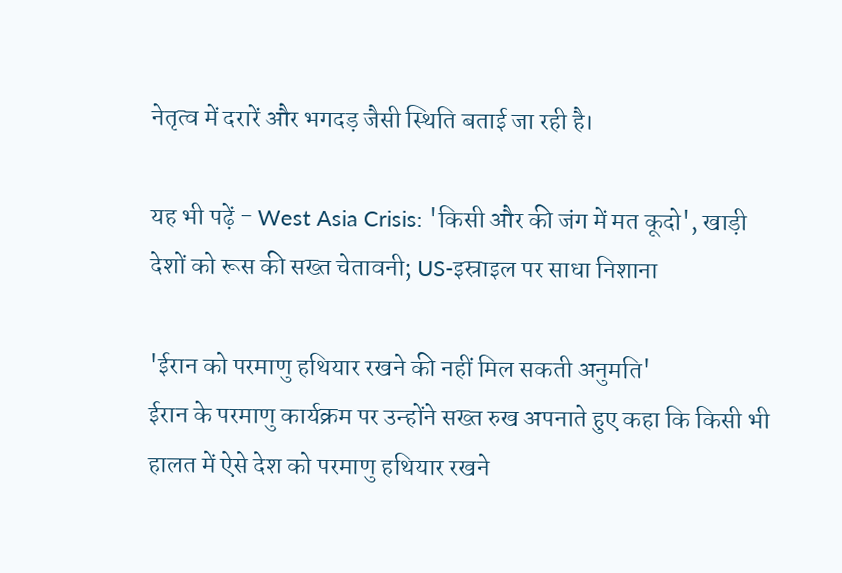नेतृत्व में दरारें और भगदड़ जैसी स्थिति बताई जा रही है।

यह भी पढ़ें - West Asia Crisis: 'किसी और की जंग में मत कूदो', खाड़ी देशों को रूस की सख्त चेतावनी; US-इस्राइल पर साधा निशाना

'ईरान को परमाणु हथियार रखने की नहीं मिल सकती अनुमति'
ईरान के परमाणु कार्यक्रम पर उन्होंने सख्त रुख अपनाते हुए कहा कि किसी भी हालत में ऐसे देश को परमाणु हथियार रखने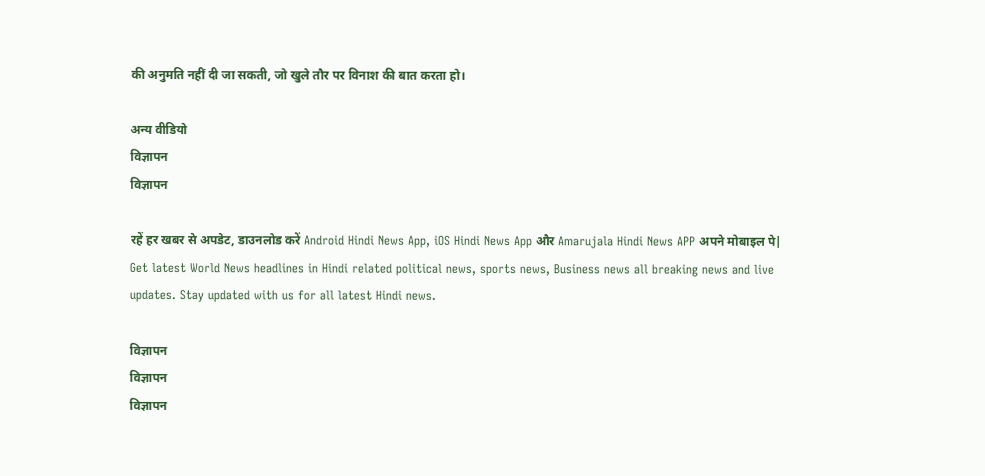की अनुमति नहीं दी जा सकती, जो खुले तौर पर विनाश की बात करता हो।

अन्य वीडियो
विज्ञापन
विज्ञापन

रहें हर खबर से अपडेट, डाउनलोड करें Android Hindi News App, iOS Hindi News App और Amarujala Hindi News APP अपने मोबाइल पे|
Get latest World News headlines in Hindi related political news, sports news, Business news all breaking news and live updates. Stay updated with us for all latest Hindi news.

विज्ञापन
विज्ञापन
विज्ञापन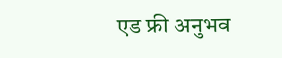एड फ्री अनुभव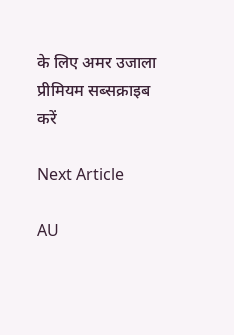के लिए अमर उजाला प्रीमियम सब्सक्राइब करें

Next Article

AU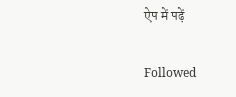ऐप में पढ़ें

Followed